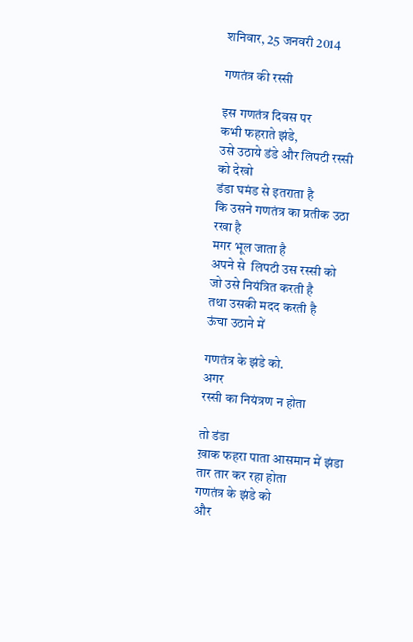शनिवार, 25 जनवरी 2014

गणतंत्र की रस्सी

इस गणतंत्र दिवस पर
कभी फहराते झंडे,
उसे उठाये डंडे और लिपटी रस्सी को देखो
डंडा घमंड से इतराता है
कि उसने गणतंत्र का प्रतीक उठा रखा है
मगर भूल जाता है
अपने से  लिपटी उस रस्सी को
जो उसे नियंत्रित करती है
तथा उसकी मदद करती है
ऊंचा उठाने में

गणतंत्र के झंडे को.
अगर
रस्सी का नियंत्रण न होता

तो डंडा
ख़ाक फहरा पाता आसमान में झंडा
तार तार कर रहा होता
गणतंत्र के झंडे को
और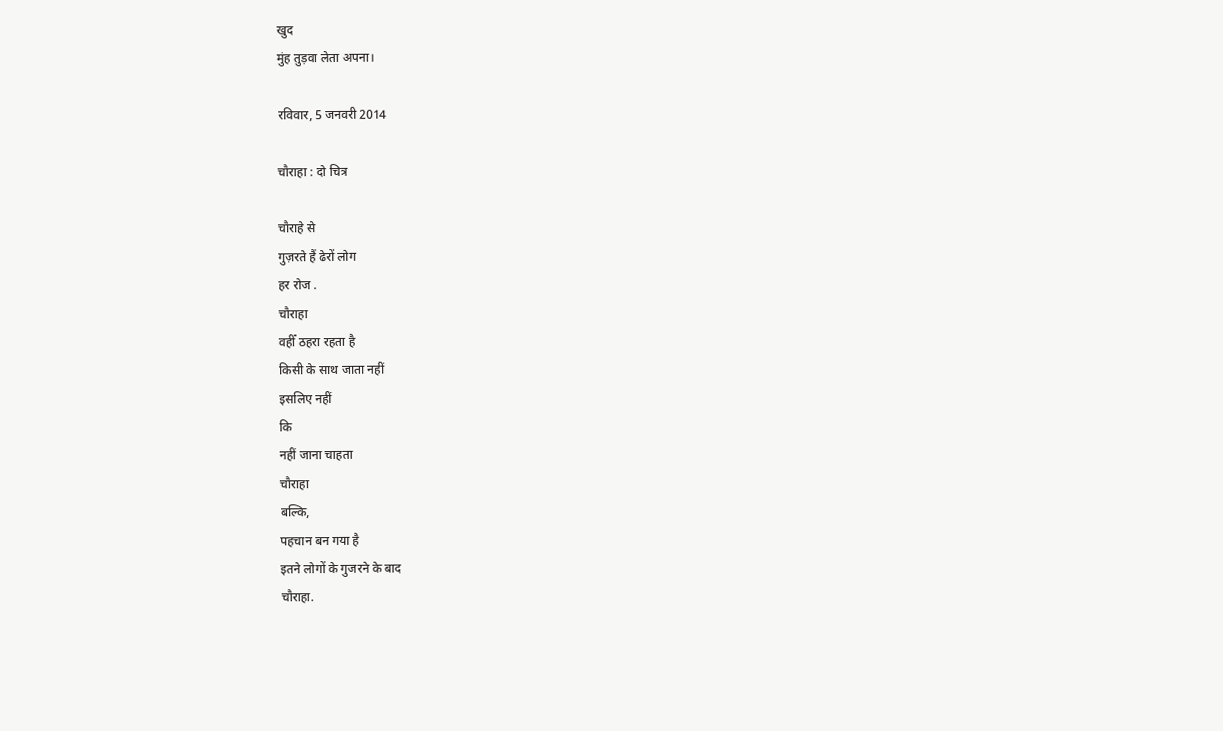खुद
मुंह तुड़वा लेता अपना।

रविवार, 5 जनवरी 2014

चौराहा : दो चित्र

चौराहे से
गुज़रते हैं ढेरों लोग
हर रोज .
चौराहा
वहीँ ठहरा रहता है
किसी के साथ जाता नहीं
इसलिए नहीं
कि
नहीं जाना चाहता
चौराहा
बल्कि,
पहचान बन गया है
इतने लोगों के गुजरने के बाद
चौराहा.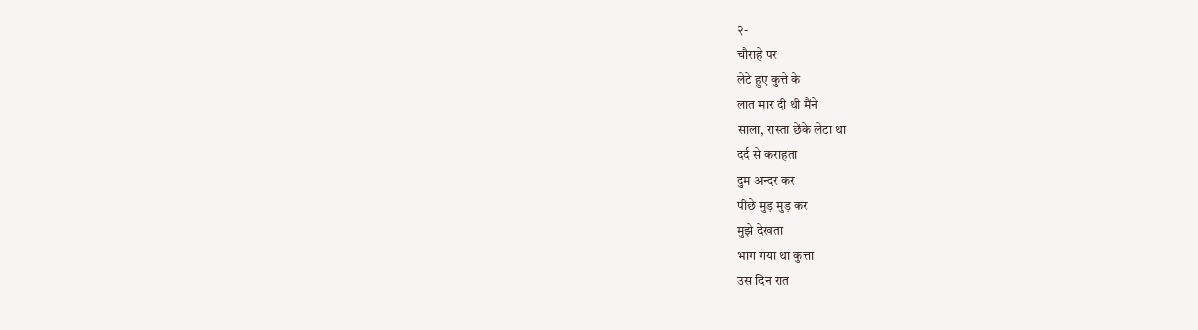२-
चौराहे पर
लेटे हुए कुत्ते के
लात मार दी थी मैंने
साला, रास्ता छेंके लेटा था
दर्द से कराहता
दुम अन्दर कर
पीछे मुड़ मुड़ कर
मुझे देखता
भाग गया था कुत्ता
उस दिन रात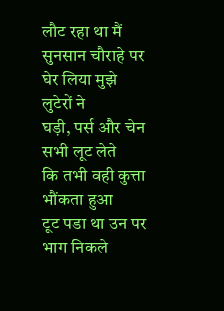लौट रहा था मैं
सुनसान चौराहे पर
घेर लिया मुझे
लुटेरों ने
घड़ी, पर्स और चेन
सभी लूट लेते
कि तभी वही कुत्ता
भौंकता हुआ
टूट पडा था उन पर
भाग निकले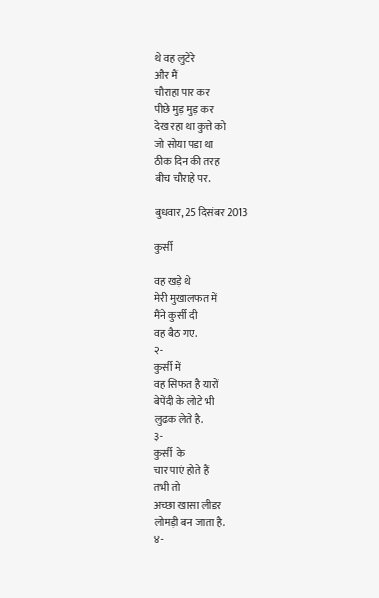थे वह लुटेरे
और मैं
चौराहा पार कर
पीछे मुड़ मुड़ कर
देख रहा था कुत्ते को
जो सोया पडा था
ठीक दिन की तरह
बीच चौराहे पर.

बुधवार, 25 दिसंबर 2013

कुर्सी

वह खड़े थे
मेरी मुखालफत में
मैंने कुर्सी दी
वह बैठ गए.
२-
कुर्सी में
वह सिफत है यारों
बेपेंदी के लोटे भी
लुढक लेते है.
३-
कुर्सी  के
चार पाएं होते हैं
तभी तो
अच्छा खासा लीडर
लोमड़ी बन जाता है.
४-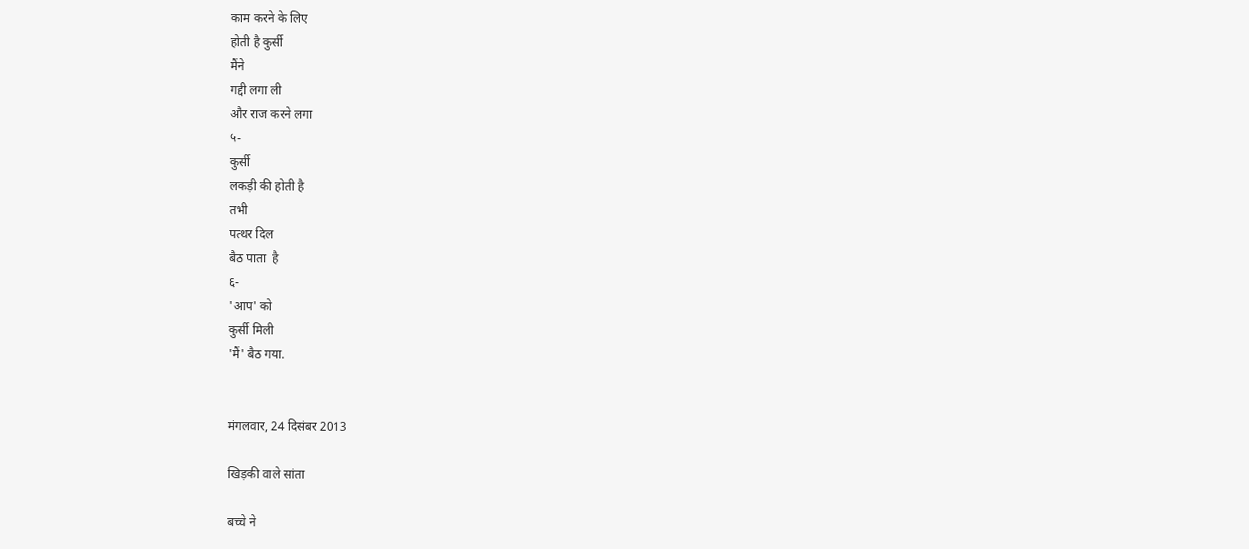काम करने के लिए
होती है कुर्सी
मैंने
गद्दी लगा ली
और राज करने लगा
५-
कुर्सी
लकड़ी की होती है
तभी
पत्थर दिल
बैठ पाता  है
६-
'आप' को
कुर्सी मिली
'मैं' बैठ गया.


मंगलवार, 24 दिसंबर 2013

खिड़की वाले सांता

बच्चे ने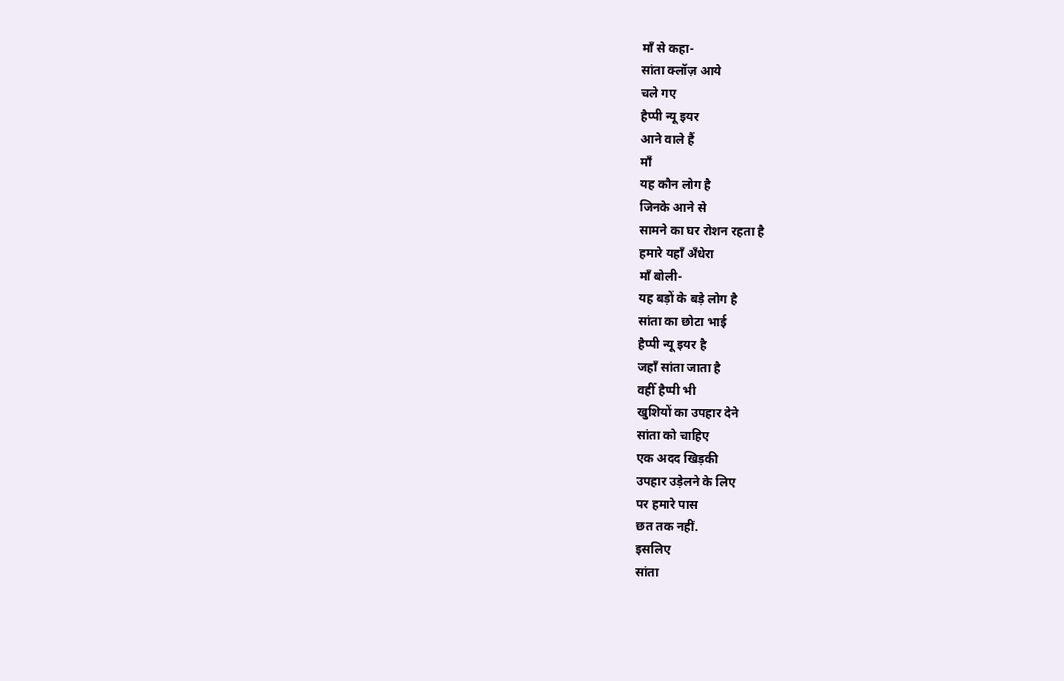माँ से कहा-
सांता क्लॉज़ आये
चले गए
हैप्पी न्यू इयर
आने वाले हैं
माँ
यह कौन लोग है
जिनके आने से
सामने का घर रोशन रहता है
हमारे यहाँ अँधेरा
माँ बोली-
यह बड़ों के बड़े लोग है
सांता का छोटा भाई
हैप्पी न्यू इयर है
जहाँ सांता जाता है
वहीँ हैप्पी भी
खुशियों का उपहार देने
सांता को चाहिए
एक अदद खिड़की
उपहार उड़ेलने के लिए
पर हमारे पास
छत तक नहीं.
इसलिए
सांता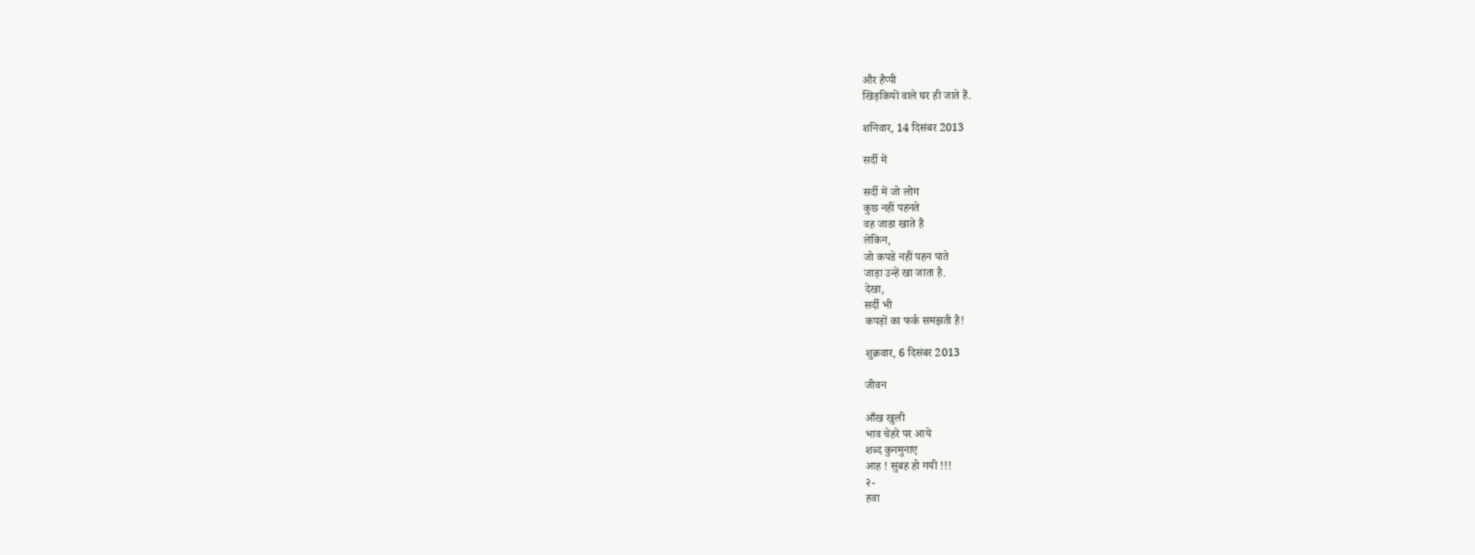और हैप्पी
खिड़कियों वाले घर ही जाते हैं.

शनिवार, 14 दिसंबर 2013

सर्दी में

सर्दी में जो लोग
कुछ नहीं पहनते
वह जाडा खाते हैं
लेकिन,
जो कपडे नहीं पहन पाते
जाड़ा उन्हें खा जाता है.
देखा,
सर्दी भी
कपड़ों का फर्क समझती है!

शुक्रवार, 6 दिसंबर 2013

जीवन

आँख खुली
भाव चेहरे पर आये
शब्द कुनमुनाए
आह ! सुबह हो गयी !!!
२-
हवा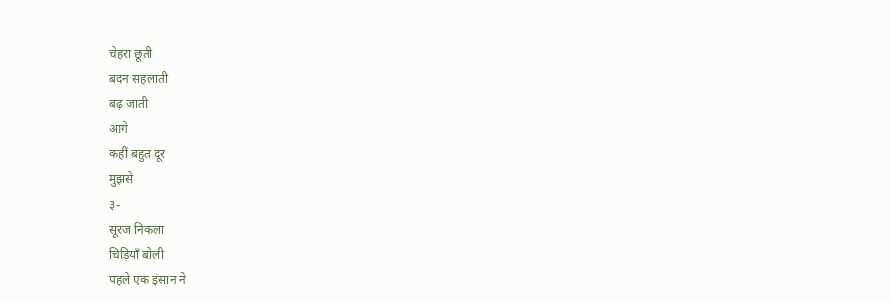चेहरा छूती
बदन सहलाती
बढ़ जाती
आगे
कहीं बहुत दूर
मुझसे
३-
सूरज निकला
चिड़ियाँ बोली
पहले एक इंसान ने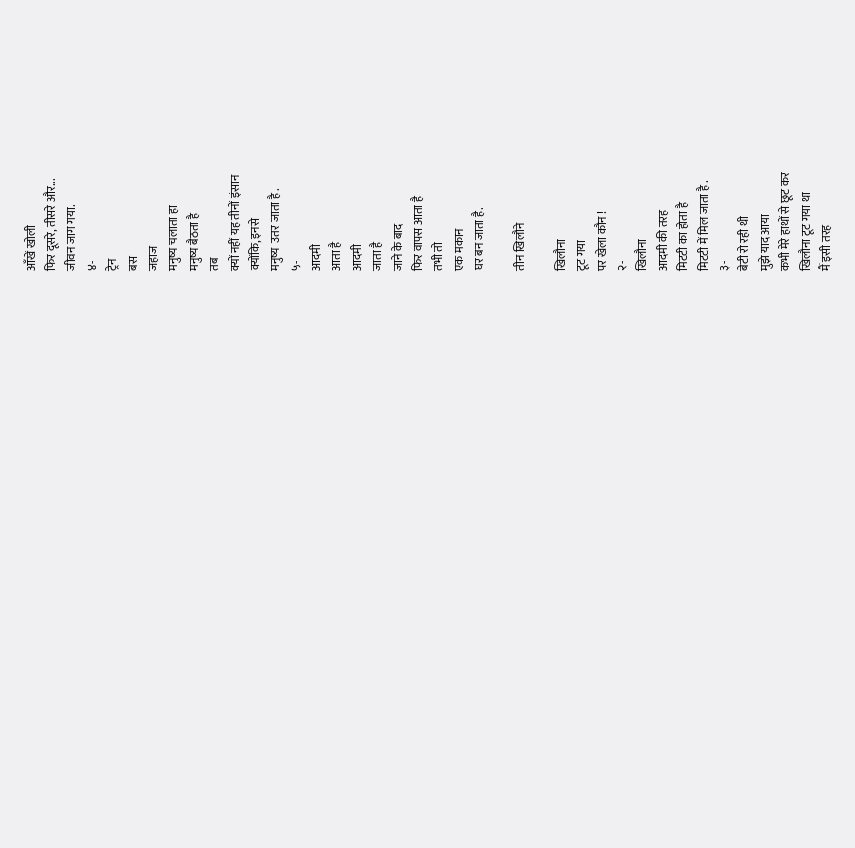आँखें खोली
फिर दूसरे, तीसरे और...
जीवन जाग गया.
४-
ट्रेन
बस
जहाज
मनुष्य चलाता हा
मनुष्य बैठता है
तब
क्यों नहीं यह तीनों इंसान
क्योंकि, इनसे
मनुष्य  उतर जाता है .
५-
आदमी
आता है
आदमी
जाता है
जाने के बाद
फिर वापस आता है
तभी तो
एक मकान
घर बन जाता है.

तीन खिलौने

खिलौना
टूट गया
पर खेला कौन !
२-
खिलौना
आदमी की तरह
मिटटी का होता है
मिटटी में मिल जाता है .
३-
बेटी रो रही थी
मुझे याद आया
कभी मेरे हाथों से छूट कर
खिलौना टूट गया था
मैं इसी तरह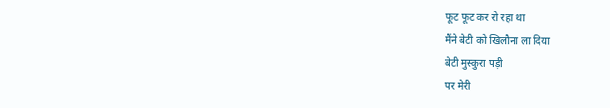फूट फूट कर रो रहा था
मैंने बेटी को खिलौना ला दिया
बेटी मुस्कुरा पड़ी
पर मेरी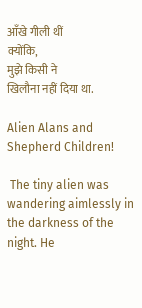आँखे गीली थीं
क्योंकि,
मुझे किसी ने
खिलौना नहीं दिया था.

Alien Alans and Shepherd Children!

 The tiny alien was wandering aimlessly in the darkness of the night. He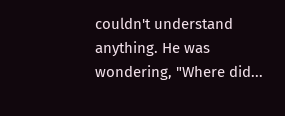couldn't understand anything. He was wondering, "Where did...